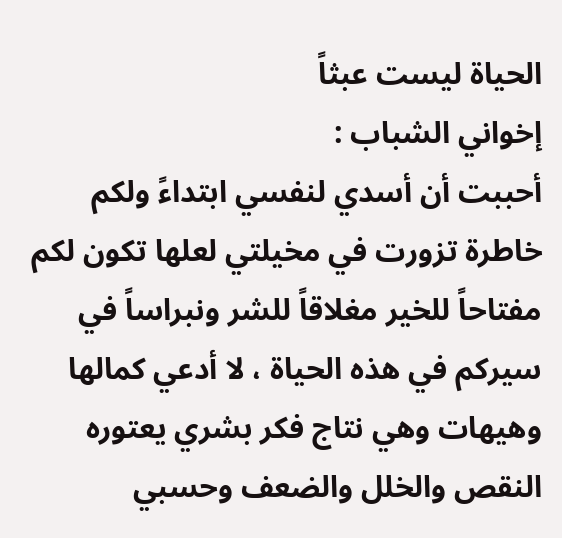الحياة ليست عبثاً
إخواني الشباب :
أحببت أن أسدي لنفسي ابتداءً ولكم خاطرة تزورت في مخيلتي لعلها تكون لكم مفتاحاً للخير مغلاقاً للشر ونبراساً في سيركم في هذه الحياة ، لا أدعي كمالها وهيهات وهي نتاج فكر بشري يعتوره النقص والخلل والضعف وحسبي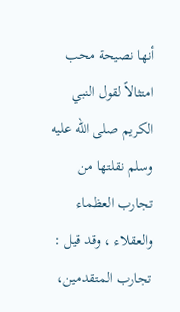أنها نصيحة محب امتثالاً لقول النبي الكريم صلى الله عليه وسلم نقلتها من تجارب العظماء والعقلاء ، وقد قيل : تجارب المتقدمين،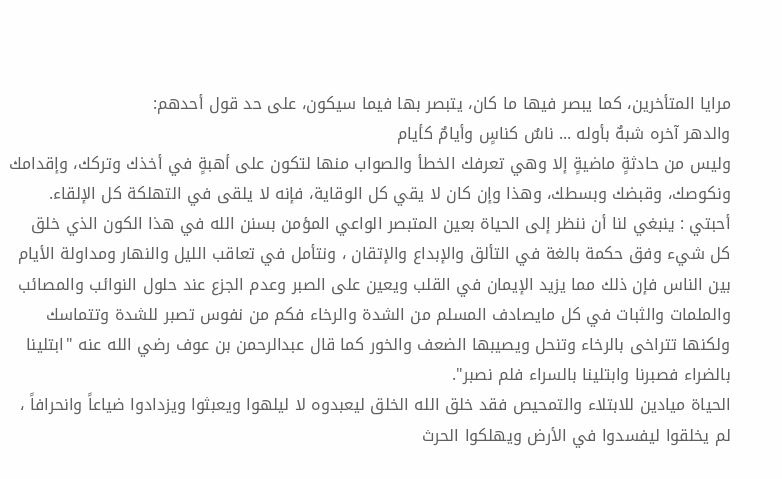مرايا المتأخرين، كما يبصر فيها ما كان، يتبصر بها فيما سيكون، على حد قول أحدهم:
والدهر آخره شبهٌ بأوله ... ناسٌ كناسٍ وأيامٌ كأيام
وليس من حادثةٍ ماضيةٍ إلا وهي تعرفك الخطأ والصواب منها لتكون على أهبةٍ في أخذك وتركك، وإقدامك ونكوصك، وقبضك وبسطك، وهذا وإن كان لا يقي كل الوقاية، فإنه لا يلقى في التهلكة كل الإلقاء.
أحبتي : ينبغي لنا أن ننظر إلى الحياة بعين المتبصر الواعي المؤمن بسنن الله في هذا الكون الذي خلق كل شيء وفق حكمة بالغة في التألق والإبداع والإتقان ، ونتأمل في تعاقب الليل والنهار ومداولة الأيام بين الناس فإن ذلك مما يزيد الإيمان في القلب ويعين على الصبر وعدم الجزع عند حلول النوائب والمصائب والملمات والثبات في كل مايصادف المسلم من الشدة والرخاء فكم من نفوس تصبر للشدة وتتماسك ولكنها تتراخى بالرخاء وتنحل ويصيبها الضعف والخور كما قال عبدالرحمن بن عوف رضي الله عنه "ابتلينا بالضراء فصبرنا وابتلينا بالسراء فلم نصبر".
الحياة ميادين للابتلاء والتمحيص فقد خلق الله الخلق ليعبدوه لا ليلهوا ويعبثوا ويزدادوا ضياعاً وانحرافاً ، لم يخلقوا ليفسدوا في الأرض ويهلكوا الحرث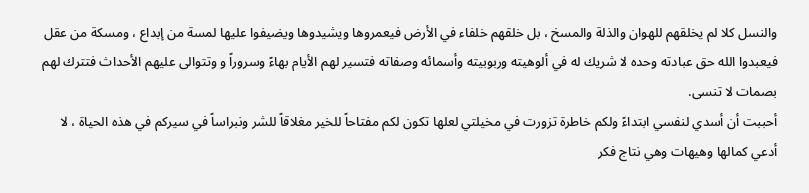والنسل كلا لم يخلقهم للهوان والذلة والمسخ ، بل خلقهم خلفاء في الأرض فيعمروها ويشيدوها ويضيفوا عليها لمسة من إبداع ، ومسكة من عقل فيعبدوا الله حق عبادته وحده لا شريك له في ألوهيته وربوبيته وأسمائه وصفاته فتسير لهم الأيام بهاءً وسروراً و وتتوالى عليهم الأحداث فتترك لهم بصمات لا تنسى.
أحببت أن أسدي لنفسي ابتداءً ولكم خاطرة تزورت في مخيلتي لعلها تكون لكم مفتاحاً للخير مغلاقاً للشر ونبراساً في سيركم في هذه الحياة ، لا أدعي كمالها وهيهات وهي نتاج فكر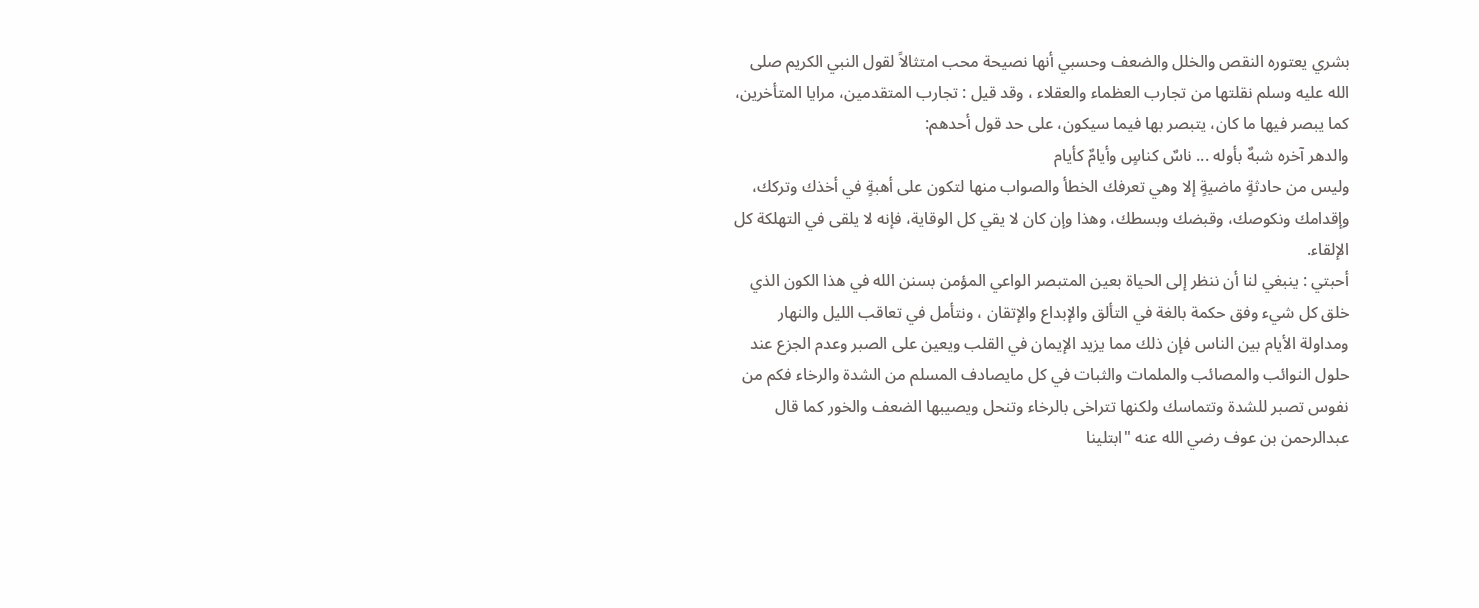بشري يعتوره النقص والخلل والضعف وحسبي أنها نصيحة محب امتثالاً لقول النبي الكريم صلى الله عليه وسلم نقلتها من تجارب العظماء والعقلاء ، وقد قيل : تجارب المتقدمين، مرايا المتأخرين، كما يبصر فيها ما كان، يتبصر بها فيما سيكون، على حد قول أحدهم:
والدهر آخره شبهٌ بأوله ... ناسٌ كناسٍ وأيامٌ كأيام
وليس من حادثةٍ ماضيةٍ إلا وهي تعرفك الخطأ والصواب منها لتكون على أهبةٍ في أخذك وتركك، وإقدامك ونكوصك، وقبضك وبسطك، وهذا وإن كان لا يقي كل الوقاية، فإنه لا يلقى في التهلكة كل الإلقاء.
أحبتي : ينبغي لنا أن ننظر إلى الحياة بعين المتبصر الواعي المؤمن بسنن الله في هذا الكون الذي خلق كل شيء وفق حكمة بالغة في التألق والإبداع والإتقان ، ونتأمل في تعاقب الليل والنهار ومداولة الأيام بين الناس فإن ذلك مما يزيد الإيمان في القلب ويعين على الصبر وعدم الجزع عند حلول النوائب والمصائب والملمات والثبات في كل مايصادف المسلم من الشدة والرخاء فكم من نفوس تصبر للشدة وتتماسك ولكنها تتراخى بالرخاء وتنحل ويصيبها الضعف والخور كما قال عبدالرحمن بن عوف رضي الله عنه "ابتلينا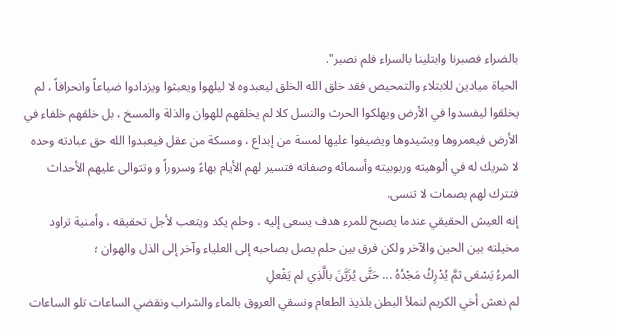بالضراء فصبرنا وابتلينا بالسراء فلم نصبر".
الحياة ميادين للابتلاء والتمحيص فقد خلق الله الخلق ليعبدوه لا ليلهوا ويعبثوا ويزدادوا ضياعاً وانحرافاً ، لم يخلقوا ليفسدوا في الأرض ويهلكوا الحرث والنسل كلا لم يخلقهم للهوان والذلة والمسخ ، بل خلقهم خلفاء في الأرض فيعمروها ويشيدوها ويضيفوا عليها لمسة من إبداع ، ومسكة من عقل فيعبدوا الله حق عبادته وحده لا شريك له في ألوهيته وربوبيته وأسمائه وصفاته فتسير لهم الأيام بهاءً وسروراً و وتتوالى عليهم الأحداث فتترك لهم بصمات لا تنسى.
إنه العيش الحقيقي عندما يصبح للمرء هدف يسعى إليه ، وحلم يكد ويتعب لأجل تحقيقه ، وأمنية تراود مخيلته بين الحين والآخر ولكن فرق بين حلم يصل بصاحبه إلى العلياء وآخر إلى الذل والهوان ؛
المرءُ يَسْعَى ثمَّ يُدْرِكُ مَجْدُهُ ... حَتَّى يُزَيَّنَ بالَّذِي لم يَفْعلِ
لم نعش أخي الكريم لنملأ البطن بلذيذ الطعام ونسقي العروق بالماء والشراب ونقضي الساعات تلو الساعات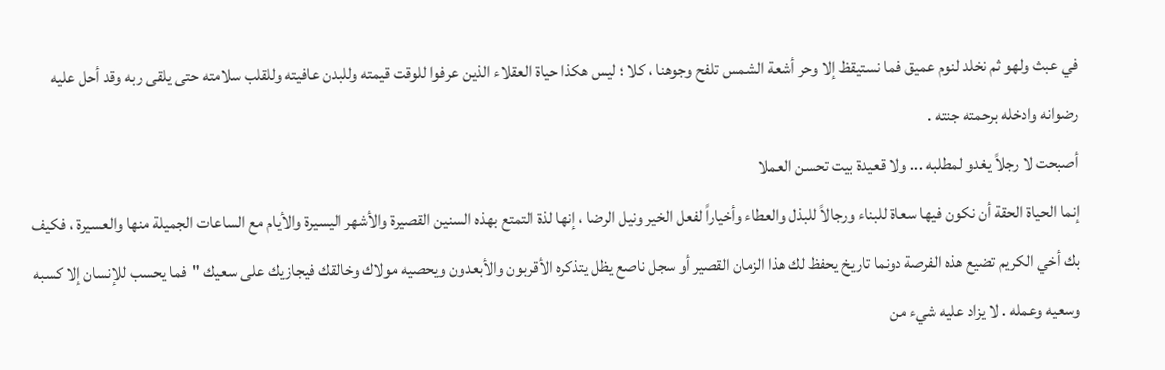في عبث ولهو ثم نخلد لنوم عميق فما نستيقظ إلا وحر أشعة الشمس تلفح وجوهنا ، كلا ؛ ليس هكذا حياة العقلاء الذين عرفوا للوقت قيمته وللبدن عافيته وللقلب سلامته حتى يلقى ربه وقد أحل عليه رضوانه وادخله برحمته جنته .
أصبحت لا رجلاً يغدو لمطلبه ... ولا قعيدة بيت تحسن العملا
إنما الحياة الحقة أن نكون فيها سعاة للبناء ورجالاً للبذل والعطاء وأخياراً لفعل الخير ونيل الرضا ، إنها لذة التمتع بهذه السنين القصيرة والأشهر اليسيرة والأيام مع الساعات الجميلة منها والعسيرة ، فكيف بك أخي الكريم تضيع هذه الفرصة دونما تاريخ يحفظ لك هذا الزمان القصير أو سجل ناصع يظل يتذكره الأقربون والأبعدون ويحصيه مولاك وخالقك فيجازيك على سعيك "فما يحسب للإنسان إلا كسبه وسعيه وعمله . لا يزاد عليه شيء من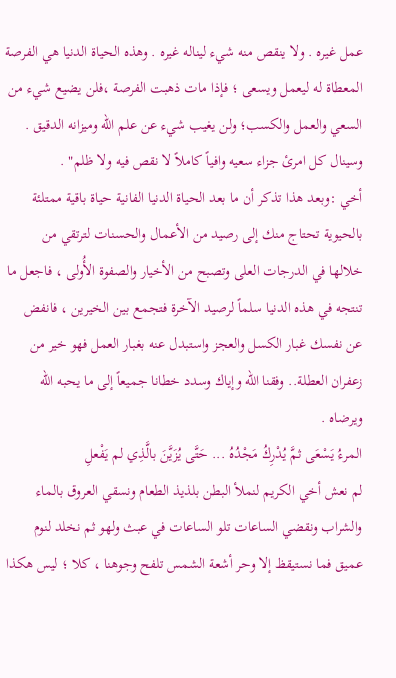عمل غيره . ولا ينقص منه شيء ليناله غيره . وهذه الحياة الدنيا هي الفرصة المعطاة له ليعمل ويسعى ؛ فإذا مات ذهبت الفرصة ،فلن يضيع شيء من السعي والعمل والكسب؛ ولن يغيب شيء عن علم الله وميزانه الدقيق . وسينال كل امرئ جزاء سعيه وافياً كاملاً لا نقص فيه ولا ظلم" .
أخي :وبعد هذا تذكر أن ما بعد الحياة الدنيا الفانية حياة باقية ممتلئة بالحيوية تحتاج منك إلى رصيد من الأعمال والحسنات لترتقي من خلالها في الدرجات العلى وتصبح من الأخيار والصفوة الأُولى ، فاجعل ما تنتجه في هذه الدنيا سلماً لرصيد الآخرة فتجمع بين الخيرين ، فانفض عن نفسك غبار الكسل والعجز واستبدل عنه بغبار العمل فهو خير من زعفران العطلة.. وفقنا الله وإياك وسدد خطانا جميعاً إلى ما يحبه الله ويرضاه .
المرءُ يَسْعَى ثمَّ يُدْرِكُ مَجْدُهُ ... حَتَّى يُزَيَّنَ بالَّذِي لم يَفْعلِ
لم نعش أخي الكريم لنملأ البطن بلذيذ الطعام ونسقي العروق بالماء والشراب ونقضي الساعات تلو الساعات في عبث ولهو ثم نخلد لنوم عميق فما نستيقظ إلا وحر أشعة الشمس تلفح وجوهنا ، كلا ؛ ليس هكذا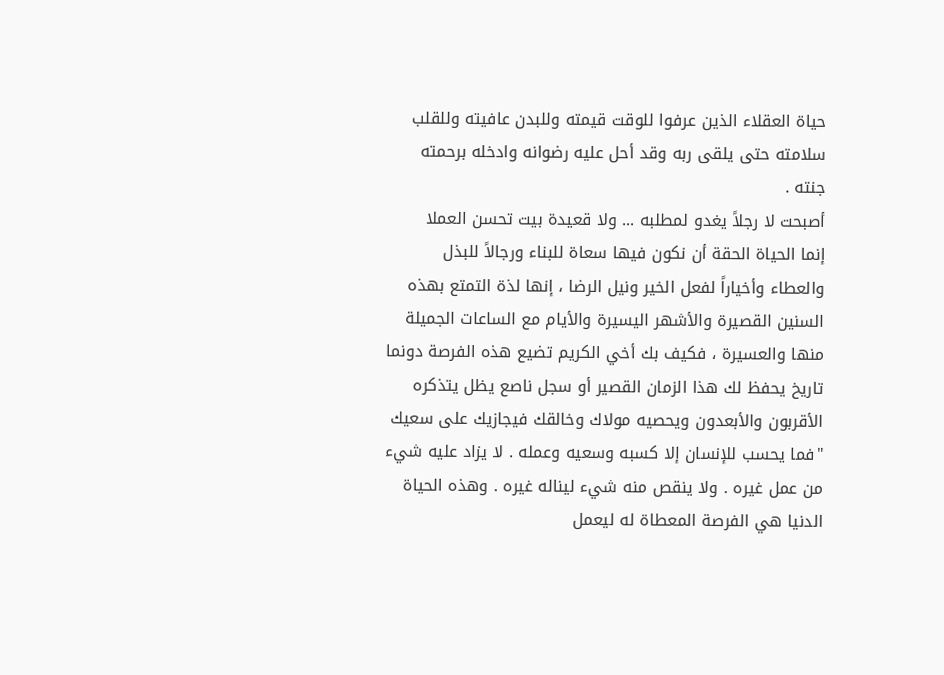حياة العقلاء الذين عرفوا للوقت قيمته وللبدن عافيته وللقلب سلامته حتى يلقى ربه وقد أحل عليه رضوانه وادخله برحمته جنته .
أصبحت لا رجلاً يغدو لمطلبه ... ولا قعيدة بيت تحسن العملا
إنما الحياة الحقة أن نكون فيها سعاة للبناء ورجالاً للبذل والعطاء وأخياراً لفعل الخير ونيل الرضا ، إنها لذة التمتع بهذه السنين القصيرة والأشهر اليسيرة والأيام مع الساعات الجميلة منها والعسيرة ، فكيف بك أخي الكريم تضيع هذه الفرصة دونما تاريخ يحفظ لك هذا الزمان القصير أو سجل ناصع يظل يتذكره الأقربون والأبعدون ويحصيه مولاك وخالقك فيجازيك على سعيك "فما يحسب للإنسان إلا كسبه وسعيه وعمله . لا يزاد عليه شيء من عمل غيره . ولا ينقص منه شيء ليناله غيره . وهذه الحياة الدنيا هي الفرصة المعطاة له ليعمل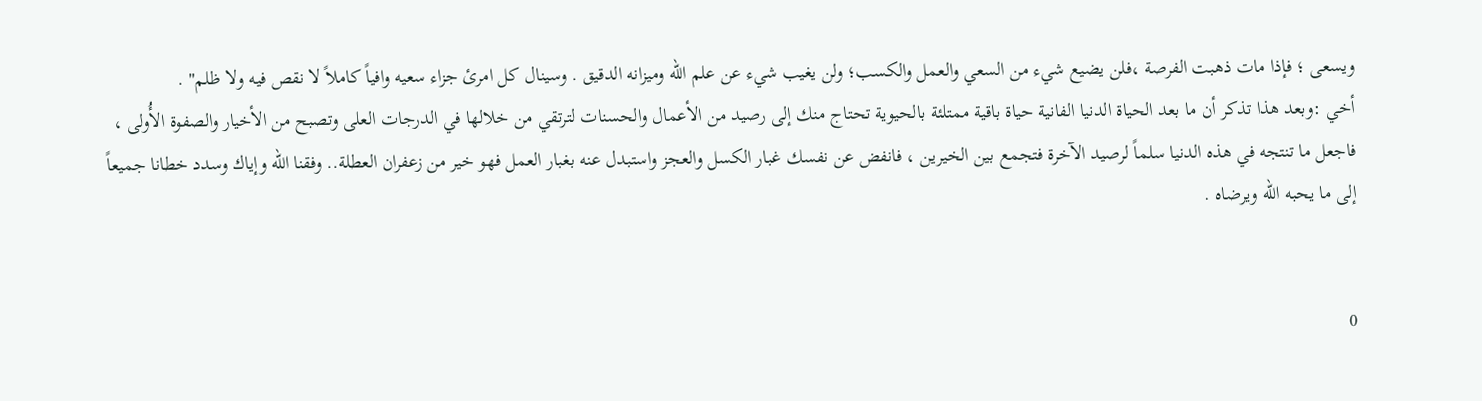ويسعى ؛ فإذا مات ذهبت الفرصة ،فلن يضيع شيء من السعي والعمل والكسب؛ ولن يغيب شيء عن علم الله وميزانه الدقيق . وسينال كل امرئ جزاء سعيه وافياً كاملاً لا نقص فيه ولا ظلم" .
أخي :وبعد هذا تذكر أن ما بعد الحياة الدنيا الفانية حياة باقية ممتلئة بالحيوية تحتاج منك إلى رصيد من الأعمال والحسنات لترتقي من خلالها في الدرجات العلى وتصبح من الأخيار والصفوة الأُولى ، فاجعل ما تنتجه في هذه الدنيا سلماً لرصيد الآخرة فتجمع بين الخيرين ، فانفض عن نفسك غبار الكسل والعجز واستبدل عنه بغبار العمل فهو خير من زعفران العطلة.. وفقنا الله وإياك وسدد خطانا جميعاً إلى ما يحبه الله ويرضاه .


0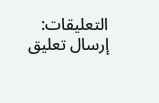التعليقات:
إرسال تعليق